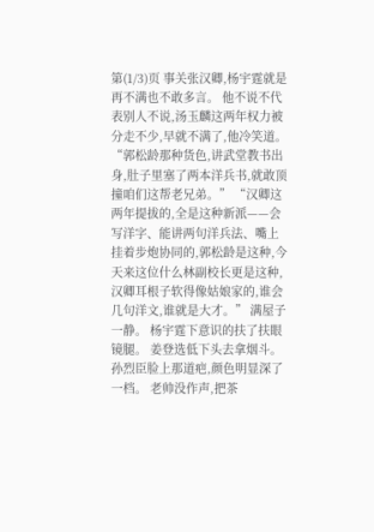第(1/3)页 事关张汉卿,杨宇霆就是再不满也不敢多言。 他不说不代表别人不说,汤玉麟这两年权力被分走不少,早就不满了,他冷笑道。 “郭松龄那种货色,讲武堂教书出身,肚子里塞了两本洋兵书,就敢顶撞咱们这帮老兄弟。” “汉卿这两年提拔的,全是这种新派——会写洋字、能讲两句洋兵法、嘴上挂着步炮协同的,郭松龄是这种,今天来这位什么林副校长更是这种,汉卿耳根子软得像姑娘家的,谁会几句洋文,谁就是大才。” 满屋子一静。 杨宇霆下意识的扶了扶眼镜腿。 姜登选低下头去拿烟斗。 孙烈臣脸上那道疤,颜色明显深了一档。 老帅没作声,把茶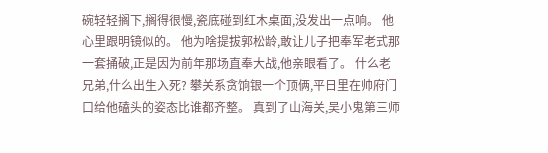碗轻轻搁下,搁得很慢,瓷底碰到红木桌面,没发出一点响。 他心里跟明镜似的。 他为啥提拔郭松龄,敢让儿子把奉军老式那一套捅破,正是因为前年那场直奉大战,他亲眼看了。 什么老兄弟,什么出生入死? 攀关系贪饷银一个顶俩,平日里在帅府门口给他磕头的姿态比谁都齐整。 真到了山海关,吴小鬼第三师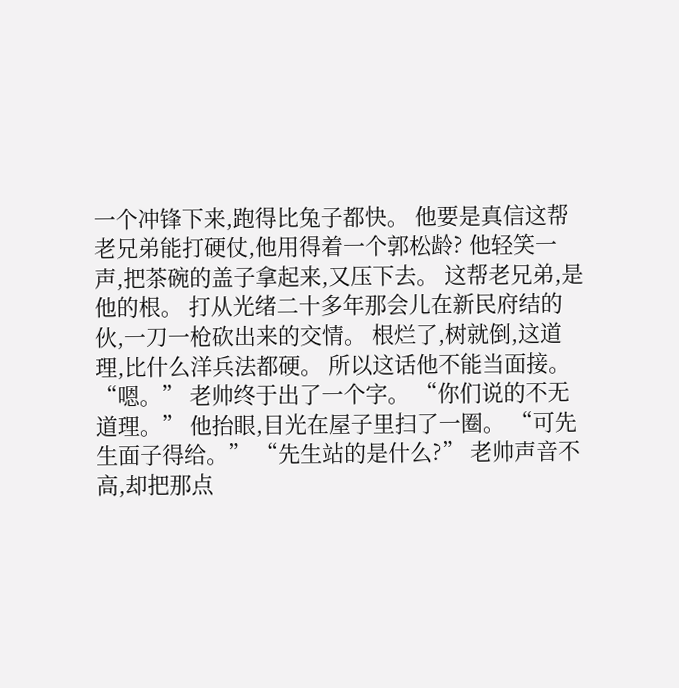一个冲锋下来,跑得比兔子都快。 他要是真信这帮老兄弟能打硬仗,他用得着一个郭松龄? 他轻笑一声,把茶碗的盖子拿起来,又压下去。 这帮老兄弟,是他的根。 打从光绪二十多年那会儿在新民府结的伙,一刀一枪砍出来的交情。 根烂了,树就倒,这道理,比什么洋兵法都硬。 所以这话他不能当面接。 “嗯。” 老帅终于出了一个字。 “你们说的不无道理。” 他抬眼,目光在屋子里扫了一圈。 “可先生面子得给。” “先生站的是什么?” 老帅声音不高,却把那点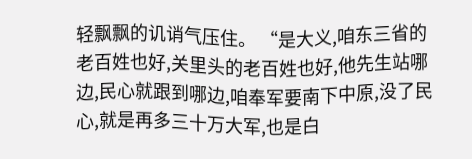轻飘飘的讥诮气压住。 “是大义,咱东三省的老百姓也好,关里头的老百姓也好,他先生站哪边,民心就跟到哪边,咱奉军要南下中原,没了民心,就是再多三十万大军,也是白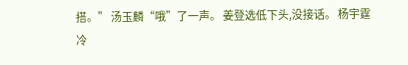搭。” 汤玉麟“哦”了一声。 姜登选低下头,没接话。 杨宇霆冷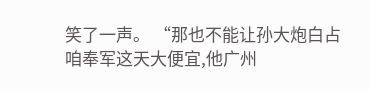笑了一声。 “那也不能让孙大炮白占咱奉军这天大便宜,他广州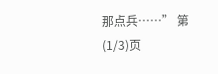那点兵……” 第(1/3)页